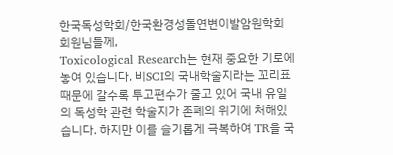한국독성학회/한국환경성돌연변이발암원학회 회원님들께,
Toxicological Research는 현재 중요한 기로에 놓여 있습니다. 비SCI의 국내학술지라는 꼬리표 때문에 갈수록 투고편수가 줄고 있어 국내 유일의 독성학 관련 학술지가 존폐의 위기에 처해있습니다. 하지만 이를 슬기롭게 극복하여 TR을 국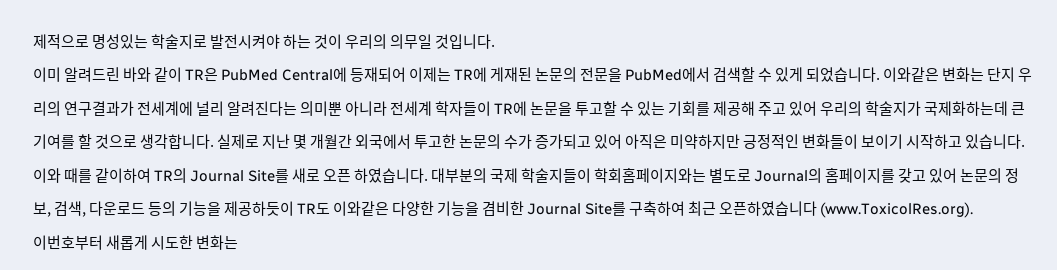제적으로 명성있는 학술지로 발전시켜야 하는 것이 우리의 의무일 것입니다.
이미 알려드린 바와 같이 TR은 PubMed Central에 등재되어 이제는 TR에 게재된 논문의 전문을 PubMed에서 검색할 수 있게 되었습니다. 이와같은 변화는 단지 우리의 연구결과가 전세계에 널리 알려진다는 의미뿐 아니라 전세계 학자들이 TR에 논문을 투고할 수 있는 기회를 제공해 주고 있어 우리의 학술지가 국제화하는데 큰 기여를 할 것으로 생각합니다. 실제로 지난 몇 개월간 외국에서 투고한 논문의 수가 증가되고 있어 아직은 미약하지만 긍정적인 변화들이 보이기 시작하고 있습니다.
이와 때를 같이하여 TR의 Journal Site를 새로 오픈 하였습니다. 대부분의 국제 학술지들이 학회홈페이지와는 별도로 Journal의 홈페이지를 갖고 있어 논문의 정보, 검색, 다운로드 등의 기능을 제공하듯이 TR도 이와같은 다양한 기능을 겸비한 Journal Site를 구축하여 최근 오픈하였습니다 (www.ToxicolRes.org).
이번호부터 새롭게 시도한 변화는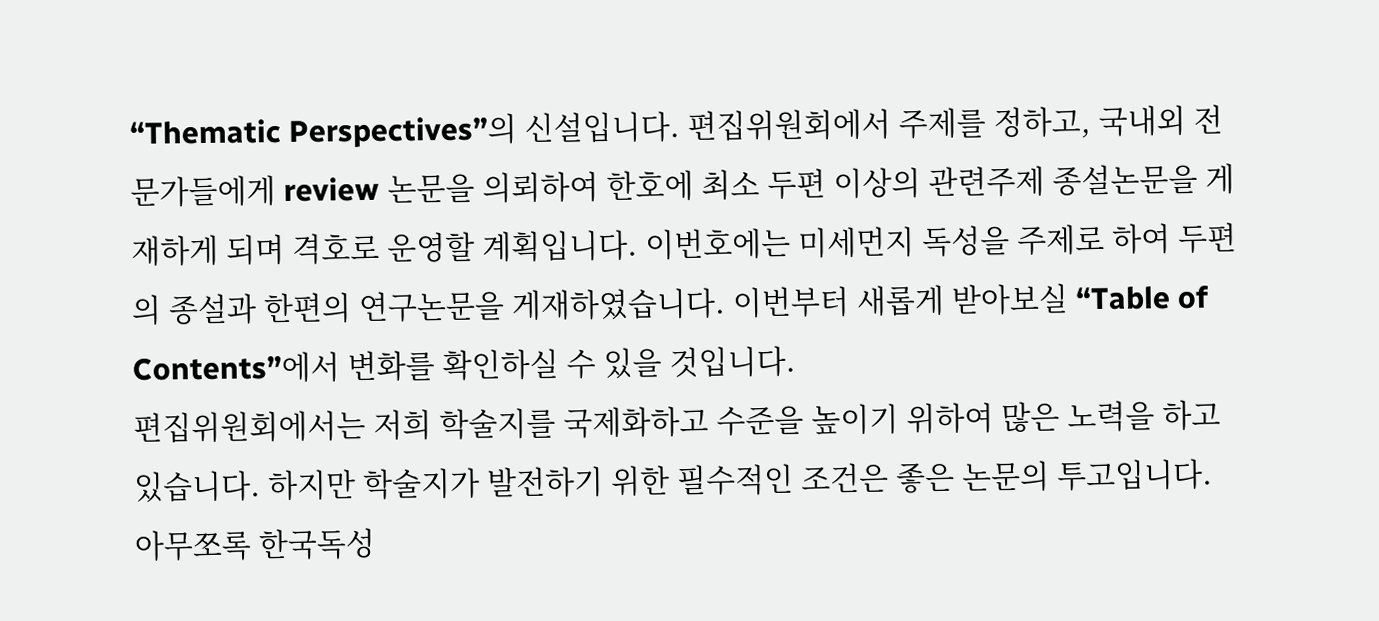“Thematic Perspectives”의 신설입니다. 편집위원회에서 주제를 정하고, 국내외 전문가들에게 review 논문을 의뢰하여 한호에 최소 두편 이상의 관련주제 종설논문을 게재하게 되며 격호로 운영할 계획입니다. 이번호에는 미세먼지 독성을 주제로 하여 두편의 종설과 한편의 연구논문을 게재하였습니다. 이번부터 새롭게 받아보실 “Table of Contents”에서 변화를 확인하실 수 있을 것입니다.
편집위원회에서는 저희 학술지를 국제화하고 수준을 높이기 위하여 많은 노력을 하고 있습니다. 하지만 학술지가 발전하기 위한 필수적인 조건은 좋은 논문의 투고입니다. 아무쪼록 한국독성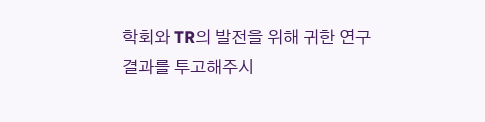학회와 TR의 발전을 위해 귀한 연구결과를 투고해주시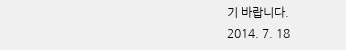기 바랍니다.
2014. 7. 18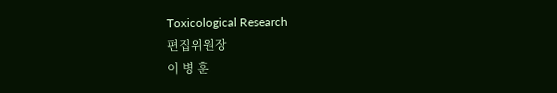Toxicological Research
편집위원장
이 병 훈